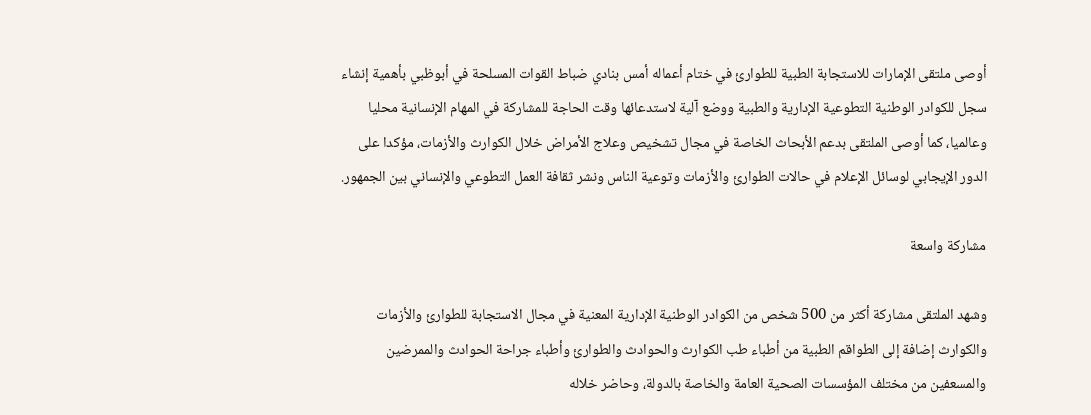أوصى ملتقى الإمارات للاستجابة الطبية للطوارئ في ختام أعماله أمس بنادي ضباط القوات المسلحة في أبوظبي بأهمية إنشاء سجل للكوادر الوطنية التطوعية الإدارية والطبية ووضع آلية لاستدعائها وقت الحاجة للمشاركة في المهام الإنسانية محليا وعالميا، كما أوصى الملتقى بدعم الأبحاث الخاصة في مجال تشخيص وعلاج الأمراض خلال الكوارث والأزمات، مؤكدا على الدور الإيجابي لوسائل الإعلام في حالات الطوارئ والأزمات وتوعية الناس ونشر ثقافة العمل التطوعي والإنساني بين الجمهور.

مشاركة واسعة

وشهد الملتقى مشاركة أكثر من 500 شخص من الكوادر الوطنية الإدارية المعنية في مجال الاستجابة للطوارئ والأزمات والكوارث إضافة إلى الطواقم الطبية من أطباء طب الكوارث والحوادث والطوارئ وأطباء جراحة الحوادث والممرضين والمسعفين من مختلف المؤسسات الصحية العامة والخاصة بالدولة، وحاضر خلاله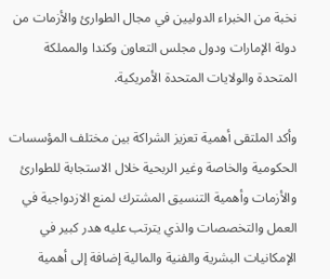نخبة من الخبراء الدوليين في مجال الطوارئ والأزمات من دولة الإمارات ودول مجلس التعاون وكندا والمملكة المتحدة والولايات المتحدة الأمريكية.

وأكد الملتقى أهمية تعزيز الشراكة بين مختلف المؤسسات الحكومية والخاصة وغير الربحية خلال الاستجابة للطوارئ والأزمات وأهمية التنسيق المشترك لمنع الازدواجية في العمل والتخصصات والذي يترتب عليه هدر كبير في الإمكانيات البشرية والفنية والمالية إضافة إلى أهمية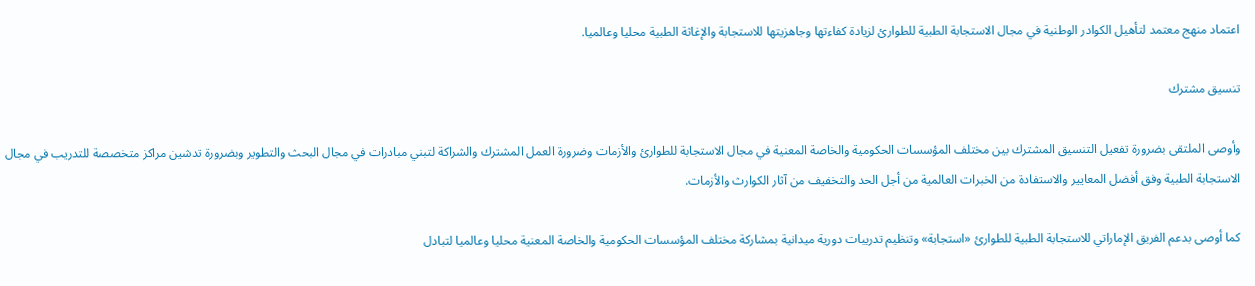اعتماد منهج معتمد لتأهيل الكوادر الوطنية في مجال الاستجابة الطبية للطوارئ لزيادة كفاءتها وجاهزيتها للاستجابة والإغاثة الطبية محليا وعالميا.

تنسيق مشترك

وأوصى الملتقى بضرورة تفعيل التنسيق المشترك بين مختلف المؤسسات الحكومية والخاصة المعنية في مجال الاستجابة للطوارئ والأزمات وضرورة العمل المشترك والشراكة لتبني مبادرات في مجال البحث والتطوير وبضرورة تدشين مراكز متخصصة للتدريب في مجال الاستجابة الطبية وفق أفضل المعايير والاستفادة من الخبرات العالمية من أجل الحد والتخفيف من آثار الكوارث والأزمات.

كما أوصى بدعم الفريق الإماراتي للاستجابة الطبية للطوارئ «استجابة» وتنظيم تدريبات دورية ميدانية بمشاركة مختلف المؤسسات الحكومية والخاصة المعنية محليا وعالميا لتبادل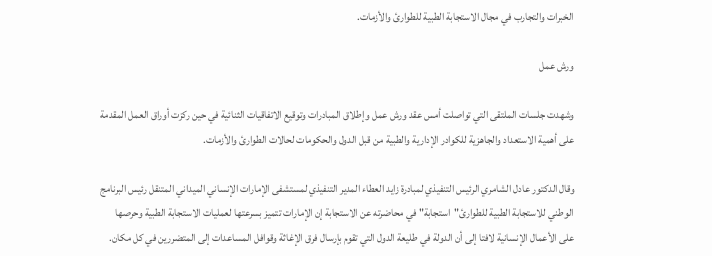الخبرات والتجارب في مجال الاستجابة الطبية للطوارئ والأزمات.

ورش عمل

وشهدت جلسات الملتقى التي تواصلت أمس عقد ورش عمل وإطلاق المبادرات وتوقيع الاتفاقيات الثنائية في حين ركزت أوراق العمل المقدمة على أهمية الاستعداد والجاهزية للكوادر الإدارية والطبية من قبل الدول والحكومات لحالات الطوارئ والأزمات.

وقال الدكتور عادل الشامري الرئيس التنفيذي لمبادرة زايد العطاء المدير التنفيذي لمستشفى الإمارات الإنساني الميداني المتنقل رئيس البرنامج الوطني للاستجابة الطبية للطوارئ"استجابة" في محاضرته عن الاستجابة إن الإمارات تتميز بسرعتها لعمليات الاستجابة الطبية وحرصها على الأعمال الإنسانية لافتا إلى أن الدولة في طليعة الدول التي تقوم بإرسال فرق الإغاثة وقوافل المساعدات إلى المتضررين في كل مكان.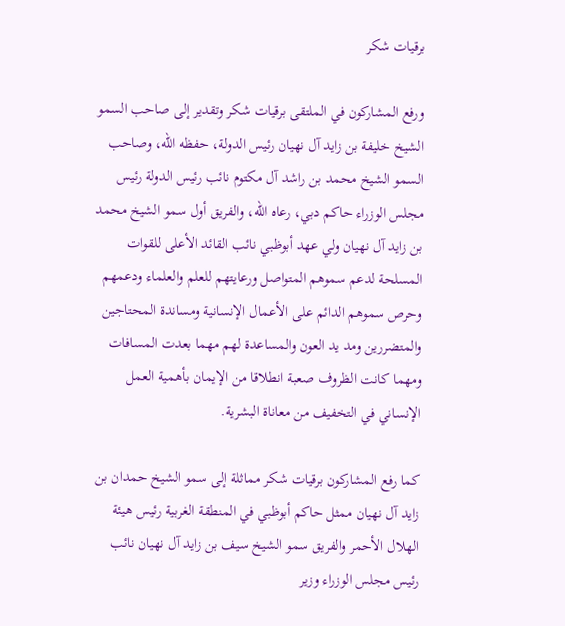برقيات شكر

ورفع المشاركون في الملتقى برقيات شكر وتقدير إلى صاحب السمو الشيخ خليفة بن زايد آل نهيان رئيس الدولة، حفظه الله، وصاحب السمو الشيخ محمد بن راشد آل مكتوم نائب رئيس الدولة رئيس مجلس الوزراء حاكم دبي، رعاه الله، والفريق أول سمو الشيخ محمد بن زايد آل نهيان ولي عهد أبوظبي نائب القائد الأعلى للقوات المسلحة لدعم سموهم المتواصل ورعايتهم للعلم والعلماء ودعمهم وحرص سموهم الدائم على الأعمال الإنسانية ومساندة المحتاجين والمتضررين ومد يد العون والمساعدة لهم مهما بعدت المسافات ومهما كانت الظروف صعبة انطلاقا من الإيمان بأهمية العمل الإنساني في التخفيف من معاناة البشرية.

كما رفع المشاركون برقيات شكر مماثلة إلى سمو الشيخ حمدان بن زايد آل نهيان ممثل حاكم أبوظبي في المنطقة الغربية رئيس هيئة الهلال الأحمر والفريق سمو الشيخ سيف بن زايد آل نهيان نائب رئيس مجلس الوزراء وزير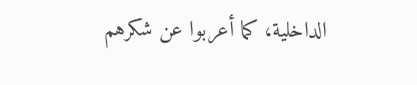الداخلية، كما أعربوا عن شكرهم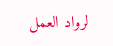لرواد العمل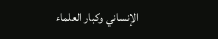الإنساني وكبار العلماء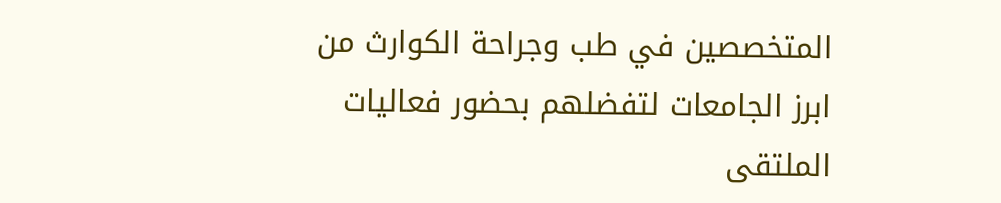المتخصصين في طب وجراحة الكوارث من ابرز الجامعات لتفضلهم بحضور فعاليات الملتقى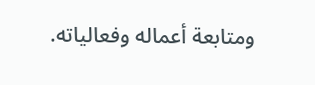ومتابعة أعماله وفعالياته.